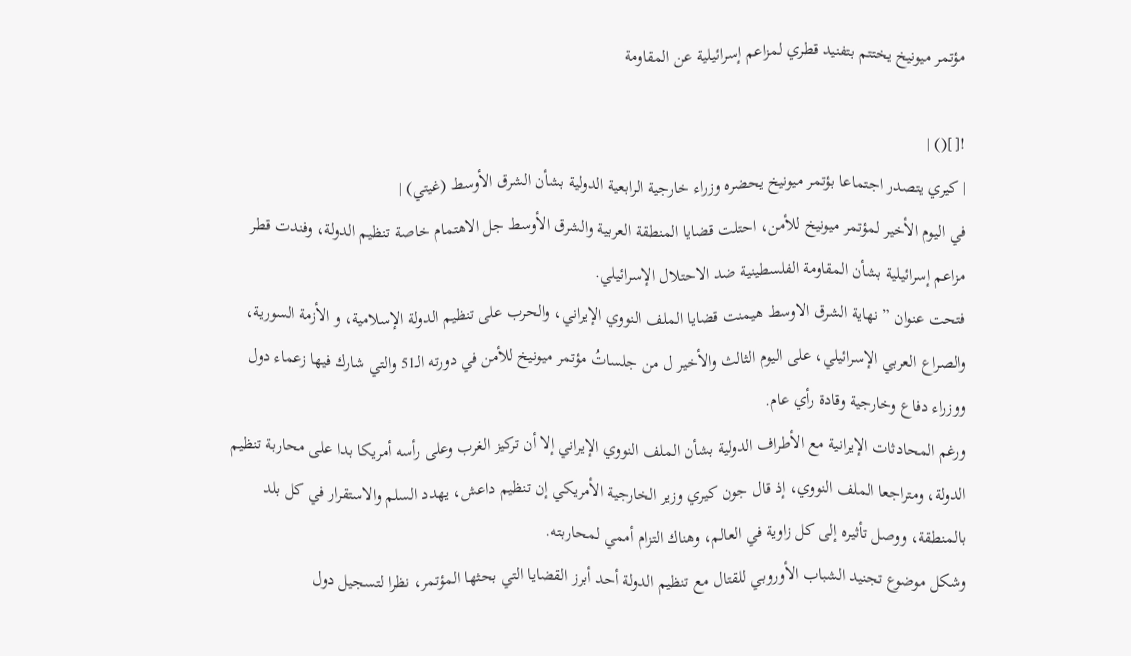مؤتمر ميونيخ يختتم بتفنيد قطري لمزاعم إسرائيلية عن المقاومة

![]() |
| كيري يتصدر اجتماعا بؤتمر ميونيخ يحضره وزراء خارجية الرابعية الدولية بشأن الشرق الأوسط (غيتي) |
في اليوم الأخير لمؤتمر ميونيخ للأمن، احتلت قضايا المنطقة العربية والشرق الأوسط جل الاهتمام خاصة تنظيم الدولة، وفندت قطر مزاعم إسرائيلية بشأن المقاومة الفلسطينية ضد الاحتلال الإسرائيلي.
فتحت عنوان ” نهاية الشرق الاوسط هيمنت قضايا الملف النووي الإيراني، والحرب على تنظيم الدولة الإسلامية، و الأزمة السورية، والصراع العربي الإسرائيلي، على اليوم الثالث والأخير ل من جلساتُ مؤتمر ميونيخ للأمن في دورته الـ51 والتي شارك فيها زعماء دول ووزراء دفاع وخارجية وقادة رأي عام.
ورغم المحادثات الإيرانية مع الأطراف الدولية بشأن الملف النووي الإيراني إلا أن تركيز الغرب وعلى رأسه أمريكا بدا على محاربة تنظيم الدولة، ومتراجعا الملف النووي، إذ قال جون كيري وزير الخارجية الأمريكي إن تنظيم داعش، يهدد السلم والاستقرار في كل بلد بالمنطقة، ووصل تأثيره إلى كل زاوية في العالم، وهناك التزام أممي لمحاربته.
وشكل موضوع تجنيد الشباب الأوروبي للقتال مع تنظيم الدولة أحد أبرز القضايا التي بحثها المؤتمر، نظرا لتسجيل دول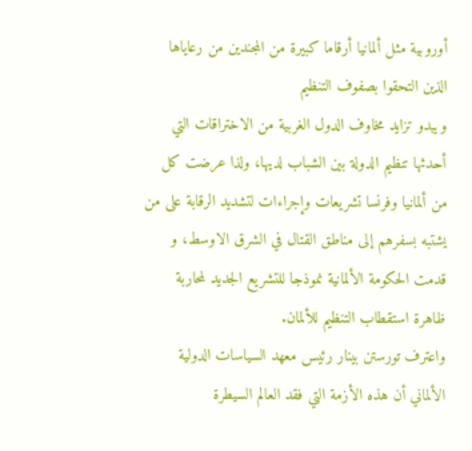أوروبية مثل ألمانيا أرقاما كبيرة من المجندين من رعاياها الذين التحقوا بصفوف التنظيم
ويبدو تزايد مخاوف الدول الغربية من الاختراقات التي أحدثها تنظيم الدولة بين الشباب لديها، ولذا عرضت كل من ألمانيا وفرنسا تشريعات وإجراءات لتشديد الرقابة على من يشتبه بسفرهم إلى مناطق القتال في الشرق الاوسط، و قدمت الحكومة الألمانية نموذجا للتشريع الجديد لمحاربة ظاهرة استقطاب التنظيم للألمان.
واعترف تورستن بينار رئيس معهد السياسات الدولية الألماني أن هذه الأزمة التي فقد العالم السيطرة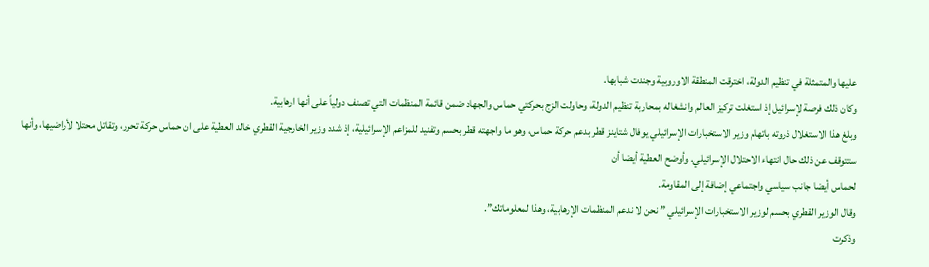عليها والمتمثلة في تنظيم الدولة، اخترقت المنطقة الاوروبية وجندت شبابها.
وكان ذلك فرصة لإسرائيل إذ استغلت تركيز العالم وانشغاله بمحاربة تنظيم الدولة، وحاولت الزج بحركتي حماس والجهاد ضمن قائمة المنظمات التي تصنف دولياً على أنها ارهابية.
وبلغ هذا الاستغلال ذروته باتهام وزير الاستخبارات الإسرائيلي يوفال شتاينز قطر بدعم حركة حماس، وهو ما واجهته قطر بحسم وتفنيد للمزاعم الإسرائيلية، إذ شدد وزير الخارجية القطري خالد العطية على ان حماس حركة تحرر، وتقاتل محتلا لأراضيها، وأنها ستتوقف عن ذلك حال انتهاء الاحتلال الإسرائيلي. وأوضح العطية أيضا أن
لحماس أيضا جانب سياسي واجتماعي إضافة إلى المقاومة.
وقال الوزير القطري بحسم لوزير الاستخبارات الإسرائيلي ” نحن لا ندعم المنظمات الإرهابية، وهذا لمعلوماتك”.
وذكرت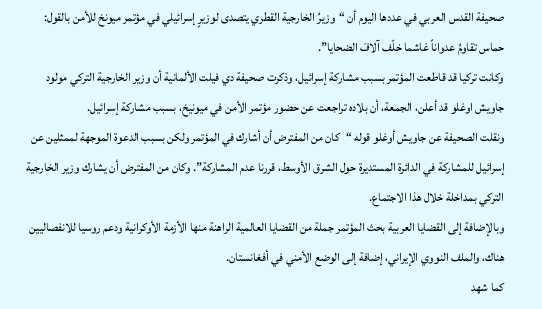صحيفة القدس العربي في عددها اليوم أن “وزيرُ الخارجية القطري يتصدى لوزيرٍ إسرائيلي في مؤتمر ميونخ للأمن بالقول: حماس تقاومُ عدواناً غاشما خلّف آلافَ الضحايا”.
وكانت تركيا قد قاطعت المؤتمر بسبب مشاركة إسرائيل، وذكرت صحيفة دي فيلت الألمانية أن وزير الخارجية التركي مولود جاويش اوغلو قد أعلن، الجمعة، أن بلاده تراجعت عن حضور مؤتمر الأمن في ميونيخ، بسبب مشاركة إسرائيل.
ونقلت الصحيفة عن جاويش أوغلو قوله “كان من المفترض أن أشارك في المؤتمر ولكن بسبب الدعوة الموجهة لممثلين عن إسرائيل للمشاركة في الدائرة المستديرة حول الشرق الأوسط، قررنا عدم المشاركة”. وكان من المفترض أن يشارك وزير الخارجية التركي بمداخلة خلال هذا الاجتماع.
وبالإضافة إلى القضايا العربية بحث المؤتمر جملة من القضايا العالمية الراهنة منها الأزمة الأوكرانية ودعم روسيا للانفصاليين هناك، والملف النووي الإيراني، إضافة إلى الوضع الأمني في أفغانستان.
كما شهد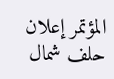المؤتمر إعلان حلف شمال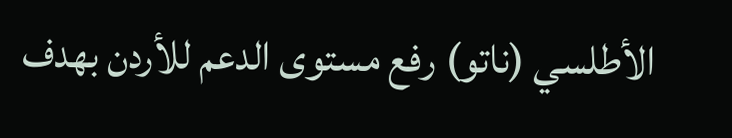الأطلسي (ناتو) رفع مستوى الدعم للأردن بهدف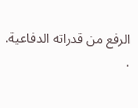الرفع من قدراته الدفاعية.
.